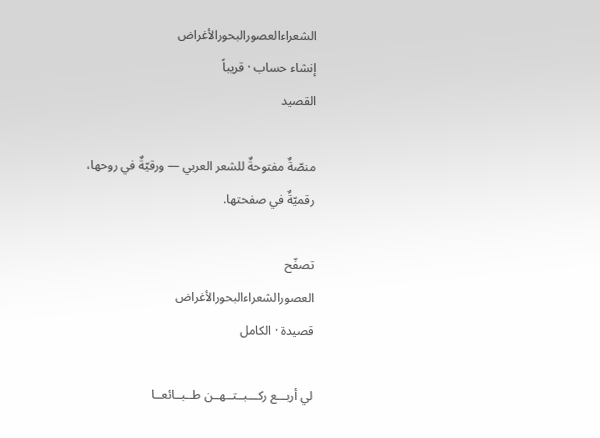الشعراءالعصورالبحورالأغراض
إنشاء حساب · قريباً
القصيد

منصّةٌ مفتوحةٌ للشعر العربي — ورقيّةٌ في روحها، رقميّةٌ في صفحتها.

تصفّح
العصورالشعراءالبحورالأغراض
قصيدة · الكامل

لي أربـــع ركـــبــتــهــن طــبــائعــا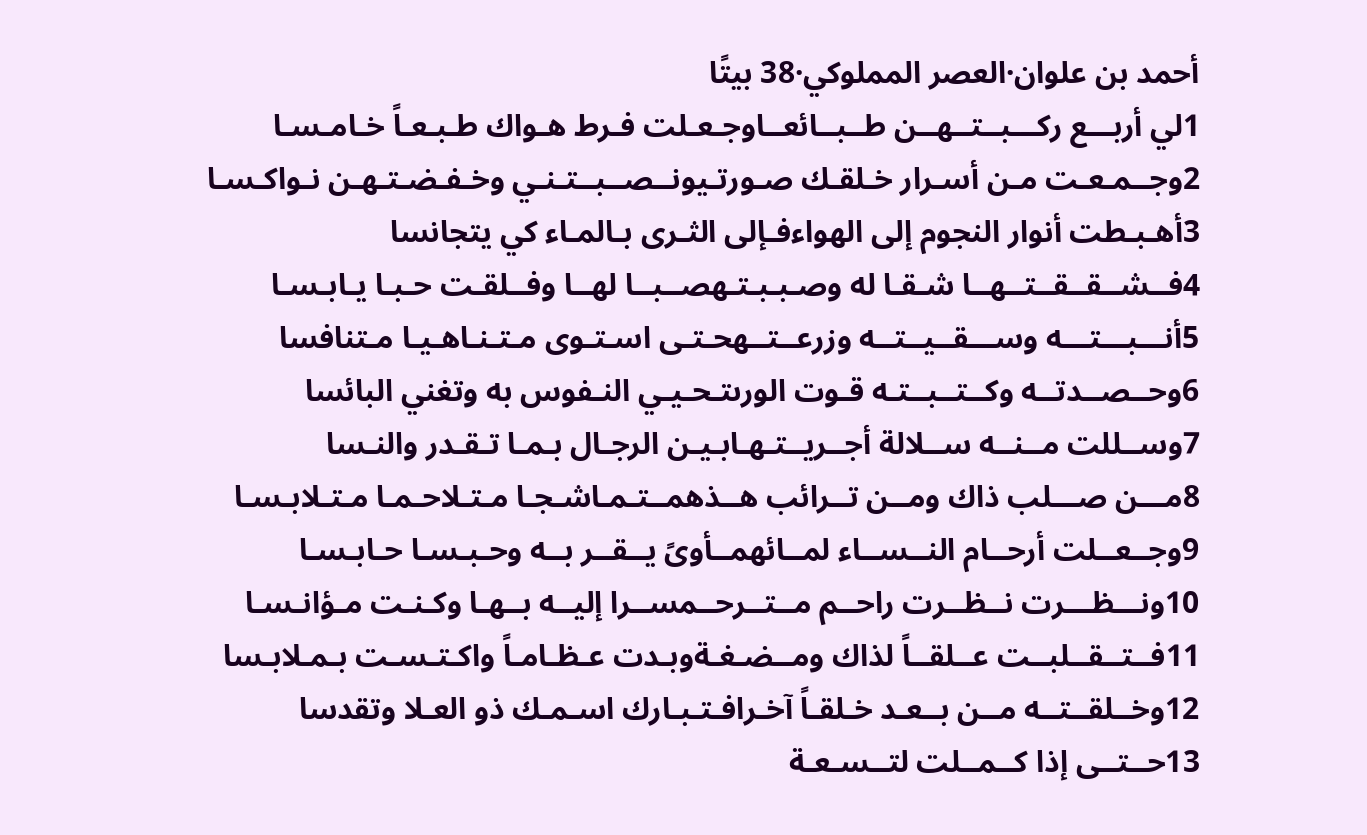أحمد بن علوان·العصر المملوكي·38 بيتًا
1لي أربـــع ركـــبــتــهــن طــبــائعــاوجـعـلت فـرط هـواك طـبـعـاً خـامـسـا
2وجــمـعـت مـن أسـرار خـلقـك صـورتـيونــصــبــتـنـي وخـفـضـتـهـن نـواكـسـا
3أهـبـطت أنوار النجوم إلى الهواءفـإلى الثـرى بـالمـاء كي يتجانسا
4فــشــقــقــتــهــا شـقـا له وصـبـبـتـهصــبــا لهــا وفــلقـت حـبـا يـابـسـا
5أنـــبـــتـــه وســـقــيــتــه وزرعــتــهحـتـى اسـتـوى مـتـنـاهـيـا مـتنافسا
6وحــصــدتــه وكــتــبــتـه قـوت الورىتـحـيـي النـفوس به وتغني البائسا
7وســللت مــنــه ســلالة أجــريــتـهـابـيـن الرجـال بـمـا تـقـدر والنـسا
8مـــن صـــلب ذاك ومــن تــرائب هــذهمــتـمـاشـجـا مـتـلاحـمـا مـتـلابـسـا
9وجــعــلت أرحــام النــســاء لمــائهمــأوىً يــقــر بــه وحـبـسـا حـابـسـا
10ونـــظـــرت نــظــرت راحــم مــتــرحــمســرا إليــه بــهـا وكـنـت مـؤانـسـا
11فــتــقــلبــت عــلقــاً لذاك ومــضـغـةوبـدت عـظـامـاً واكـتـسـت بـمـلابـسا
12وخــلقــتــه مــن بــعـد خـلقـاً آخـرافـتـبـارك اسـمـك ذو العـلا وتقدسا
13حــتــى إذا كــمــلت لتــسـعـة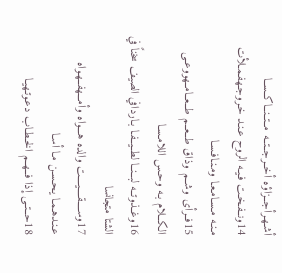أشـهـرأجــزاؤه أخــرجــتــه مــتــنــاكــســا
14ونــفـخـت فـيـه الروح عـنـد خـروجـهفـمـلأت مـنـه مـسـامـعـا ومـنـافـسـا
15فــرأى وشــم وذاق طــعــم طــعــامــهووعــى الكــلام بـه وحـس اللامـسـا
16وغــذوتــه لبــنــا لطــيــفـا بـاردافي الصيف سخناً في الشتا متجانسا
17وســــقــــيــــت والده هـــواه وأمـــهفــهـواه عـنـدهـمـا يـحـسـن مـا أسـا
18حــتــى إذا فــهــم الخـطـاب دعـوتـهيـا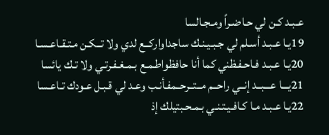عـبـد كـن لي حـاضـراً ومـجـالسا
19يـا عـبـد أسـلم لي جـبـيـنـك ساجداواركــع لدي ولا تــكـن مـتـقـاعـسـا
20يـا عـبـد فـاحـفـظني كما أنا حافظواطـمـع بـمـغـفـرتـي ولا تـك يائسا
21يـــا عـــبــد إنــي راحــم مــتــرحــمفـأنـب وعـد لي قـبـل عـودك تـاعـسا
22يـا عـبـد مـا كـافـيـتـنـي بـمـحـبتيلك إذ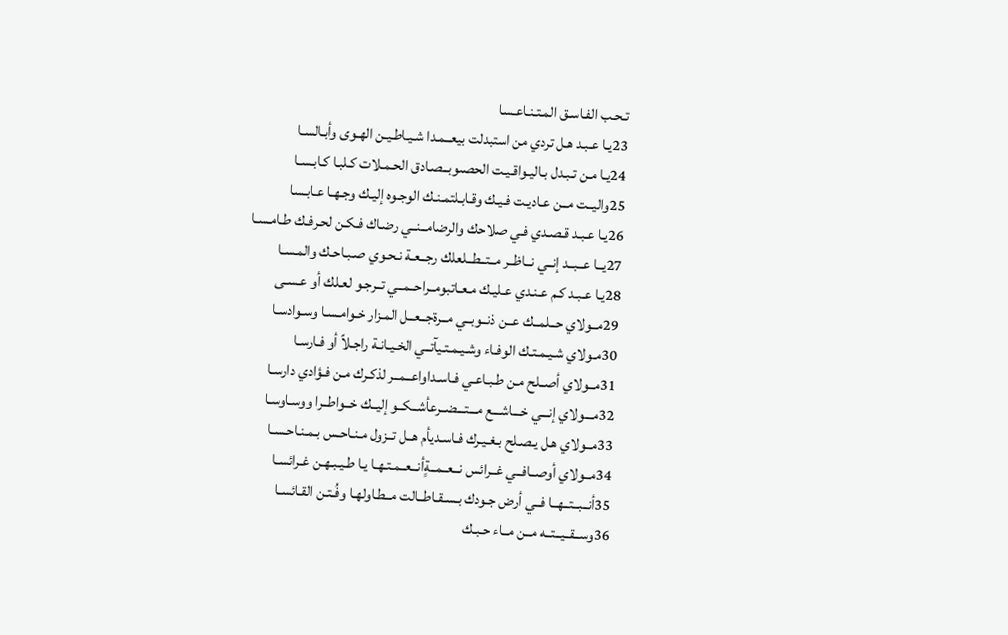تـحـب الفـاسـق المـتـنـاعـسا
23يـا عـبـد هـل تردي من استبدلت بيعــمـدا شـيـاطـيـن الهـوى وأبـالسـا
24يـا مـن تـبـدل بـاليـواقـيـت الحصىوبــصـادق الحـمـلات كـلبـا كـابـسـا
25واليــت مــن عـاديـت فـيـك وقـابـلتمـنـك الوجـوه إليـك وجـهـا عـابـسا
26يـا عـبـد قـصـدي فـي صلاحك والرضامــنــي رضـاك فـكـن لحـرفـك طـامـسـا
27يــا عــبــد إنــي نــاظــر مــتــطــلعلك رجــعـة نـحـوي صـبـاحـك والمـسـا
28يـا عـبـد كـم عـنـدي عـليـك مـعـاتبومــراحــمــي تــرجـو لعـلك أو عـسـى
29مــولاي حــلمــك عــن ذنــوبــي مــرةجــعــل المـزار خـوامـسـا وسـوادسـا
30مـولاي شـيـمـتـك الوفـاء وشـيـمـتـيآتــي الخـيـانـة راجـلاً أو فـارسـا
31مــولاي أصــلح مـن طـبـاعـي فـاسـداواعــمــر لذكـرك مـن فـؤادي دارسـا
32مـــولاي إنـــي خـــاشـــع مـــتـــضــرعأشــكــو إليــك خــواطــرا ووسـاوسـا
33مــولاي هـل يـصـلح بـغـيـرك فـاسـديأم هــل تــزول مـنـاحـس بـمـنـاحـسـا
34مــولاي أوصــافــي غــرائس نــعــمــةٍأنــعــمـتـهـا يـا طـيـبـهـن غـرائسـا
35أنــبــتــهــا فــي أرض جـودك بـسـقـاطــالت مــطـاولهـا وفُـتـن القـائسـا
36وســقــيــتــه مــن مــاء حـبـك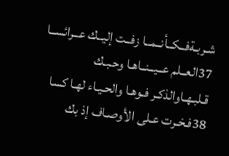شـربـةفــكــأنــمــا زفــت إليــك عــرائســا
37العــلم عــيــنــاهـا وحـبـك قـلبـهـاوالذكـر فـوهـا والحـيـاء لهـا كسا
38فـخـرت عـلى الأوصـاف إذ بك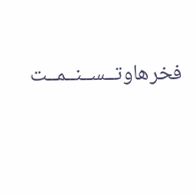فخرهاوتــســنــمــت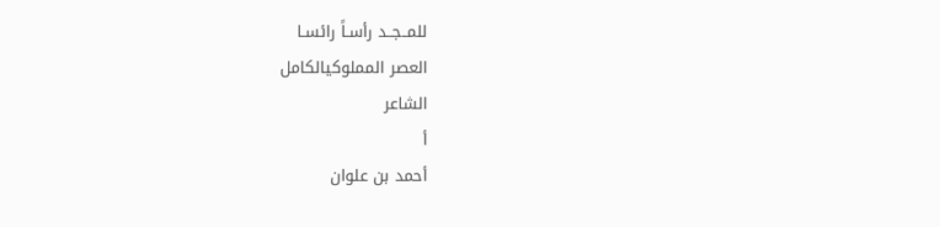للمــجــد رأسـاً رائسـا
العصر المملوكيالكامل
الشاعر
أ
أحمد بن علوان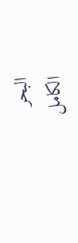البحر
الكامل